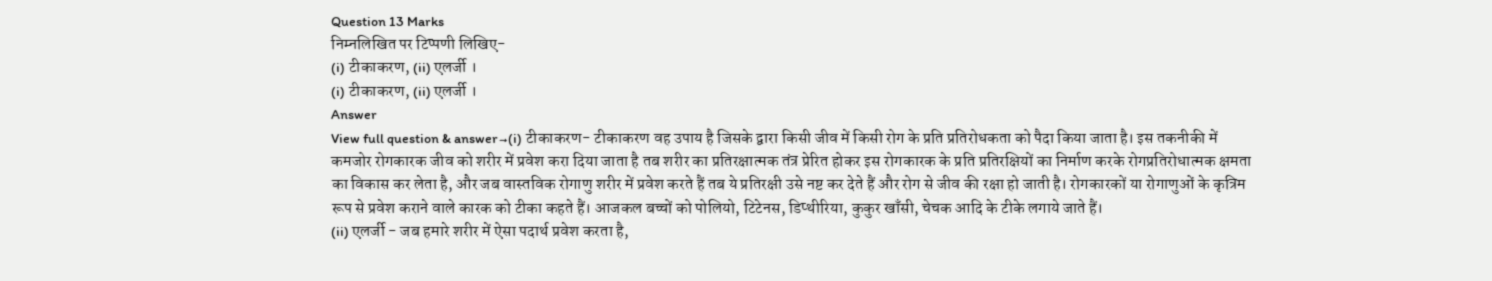Question 13 Marks
निम्नलिखित पर टिप्पणी लिखिए-
(i) टीकाकरण, (ii) एलर्जी ।
(i) टीकाकरण, (ii) एलर्जी ।
Answer
View full question & answer→(i) टीकाकरण- टीकाकरण वह उपाय है जिसके द्वारा किसी जीव में किसी रोग के प्रति प्रतिरोधकता को पैदा किया जाता है। इस तकनीकी में कमजोर रोगकारक जीव को शरीर में प्रवेश करा दिया जाता है तब शरीर का प्रतिरक्षात्मक तंत्र प्रेरित होकर इस रोगकारक के प्रति प्रतिरक्षियों का निर्माण करके रोगप्रतिरोधात्मक क्षमता का विकास कर लेता है, और जब वास्तविक रोगाणु शरीर में प्रवेश करते हैं तब ये प्रतिरक्षी उसे नष्ट कर देते हैं और रोग से जीव की रक्षा हो जाती है। रोगकारकों या रोगाणुओं के कृत्रिम रूप से प्रवेश कराने वाले कारक को टीका कहते हैं। आजकल बच्चों को पोलियो, टिटेनस, डिप्थीरिया, कुकुर खाँसी, चेचक आदि के टीके लगाये जाते हैं।
(ii) एलर्जी - जब हमारे शरीर में ऐसा पदार्थ प्रवेश करता है,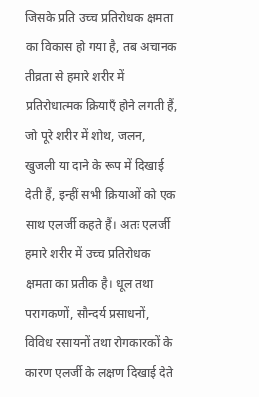जिसके प्रति उच्च प्रतिरोधक क्षमता का विकास हो गया है, तब अचानक तीव्रता से हमारे शरीर में प्रतिरोधात्मक क्रियाएँ होने लगती हैं, जो पूरे शरीर में शोथ, जलन, खुजली या दाने के रूप में दिखाई देती हैं, इन्हीं सभी क्रियाओं को एक साथ एलर्जी कहते हैं। अतः एलर्जी हमारे शरीर में उच्च प्रतिरोधक क्षमता का प्रतीक है। धूल तथा परागकणों, सौन्दर्य प्रसाधनों, विविध रसायनों तथा रोगकारकों के कारण एलर्जी के लक्षण दिखाई देते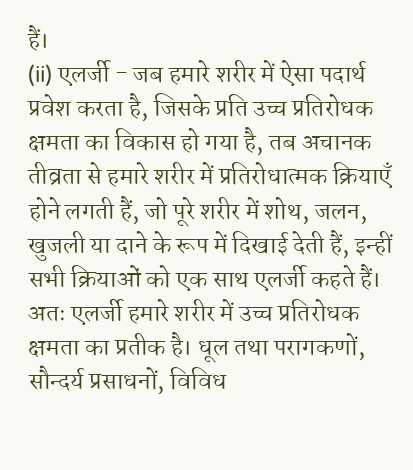हैं।
(ii) एलर्जी - जब हमारे शरीर में ऐसा पदार्थ प्रवेश करता है, जिसके प्रति उच्च प्रतिरोधक क्षमता का विकास हो गया है, तब अचानक तीव्रता से हमारे शरीर में प्रतिरोधात्मक क्रियाएँ होने लगती हैं, जो पूरे शरीर में शोथ, जलन, खुजली या दाने के रूप में दिखाई देती हैं, इन्हीं सभी क्रियाओं को एक साथ एलर्जी कहते हैं। अतः एलर्जी हमारे शरीर में उच्च प्रतिरोधक क्षमता का प्रतीक है। धूल तथा परागकणों, सौन्दर्य प्रसाधनों, विविध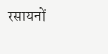रसायनों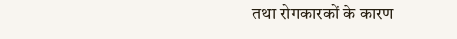तथा रोगकारकों के कारण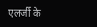एलर्जी के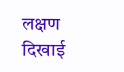लक्षण दिखाई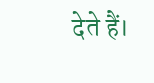देते हैं।